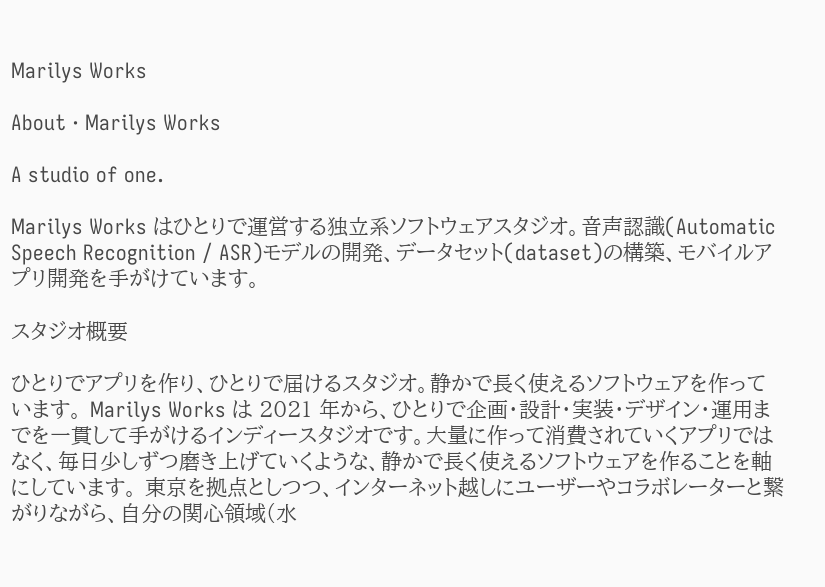Marilys Works

About · Marilys Works

A studio of one.

Marilys Works はひとりで運営する独立系ソフトウェアスタジオ。音声認識(Automatic Speech Recognition / ASR)モデルの開発、データセット(dataset)の構築、モバイルアプリ開発を手がけています。

スタジオ概要

ひとりでアプリを作り、ひとりで届けるスタジオ。静かで長く使えるソフトウェアを作っています。 Marilys Works は 2021 年から、ひとりで企画・設計・実装・デザイン・運用までを一貫して手がけるインディースタジオです。大量に作って消費されていくアプリではなく、毎日少しずつ磨き上げていくような、静かで長く使えるソフトウェアを作ることを軸にしています。 東京を拠点としつつ、インターネット越しにユーザーやコラボレーターと繋がりながら、自分の関心領域(水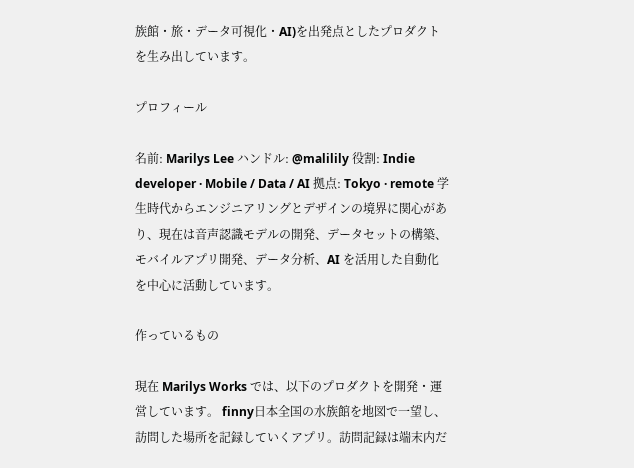族館・旅・データ可視化・AI)を出発点としたプロダクトを生み出しています。

プロフィール

名前: Marilys Lee ハンドル: @malilily 役割: Indie developer · Mobile / Data / AI 拠点: Tokyo · remote 学生時代からエンジニアリングとデザインの境界に関心があり、現在は音声認識モデルの開発、データセットの構築、モバイルアプリ開発、データ分析、AI を活用した自動化を中心に活動しています。

作っているもの

現在 Marilys Works では、以下のプロダクトを開発・運営しています。 finny日本全国の水族館を地図で一望し、訪問した場所を記録していくアプリ。訪問記録は端末内だ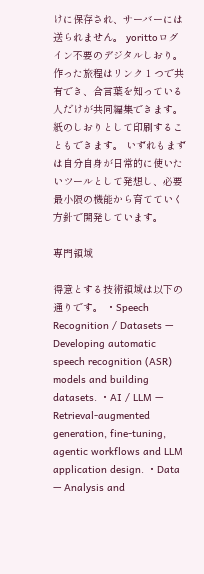けに保存され、サーバーには送られません。 yorittoログイン不要のデジタルしおり。作った旅程はリンク 1 つで共有でき、合言葉を知っている人だけが共同編集できます。紙のしおりとして印刷することもできます。 いずれもまずは自分自身が日常的に使いたいツールとして発想し、必要最小限の機能から育てていく方針で開発しています。

専門領域

得意とする技術領域は以下の通りです。 ・Speech Recognition / Datasets — Developing automatic speech recognition (ASR) models and building datasets. ・AI / LLM — Retrieval-augmented generation, fine-tuning, agentic workflows and LLM application design. ・Data — Analysis and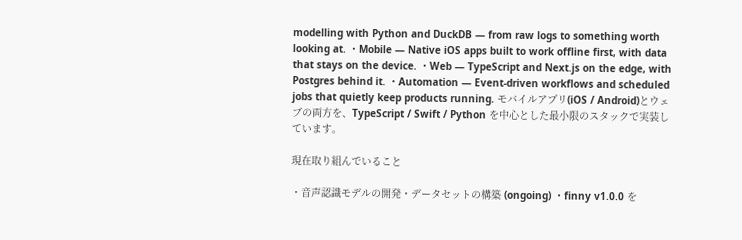modelling with Python and DuckDB — from raw logs to something worth looking at. ・Mobile — Native iOS apps built to work offline first, with data that stays on the device. ・Web — TypeScript and Next.js on the edge, with Postgres behind it. ・Automation — Event-driven workflows and scheduled jobs that quietly keep products running. モバイルアプリ(iOS / Android)とウェブの両方を、TypeScript / Swift / Python を中心とした最小限のスタックで実装しています。

現在取り組んでいること

・音声認識モデルの開発・データセットの構築 (ongoing) ・finny v1.0.0 を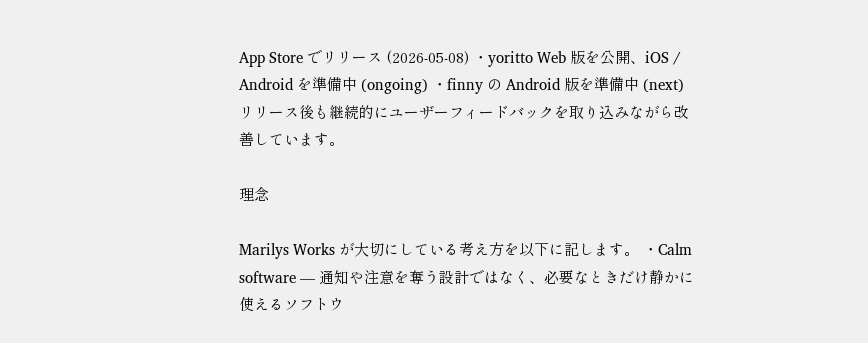App Store でリリース (2026-05-08) ・yoritto Web 版を公開、iOS / Android を準備中 (ongoing) ・finny の Android 版を準備中 (next) リリース後も継続的にユーザーフィードバックを取り込みながら改善しています。

理念

Marilys Works が大切にしている考え方を以下に記します。 ・Calm software — 通知や注意を奪う設計ではなく、必要なときだけ静かに使えるソフトウ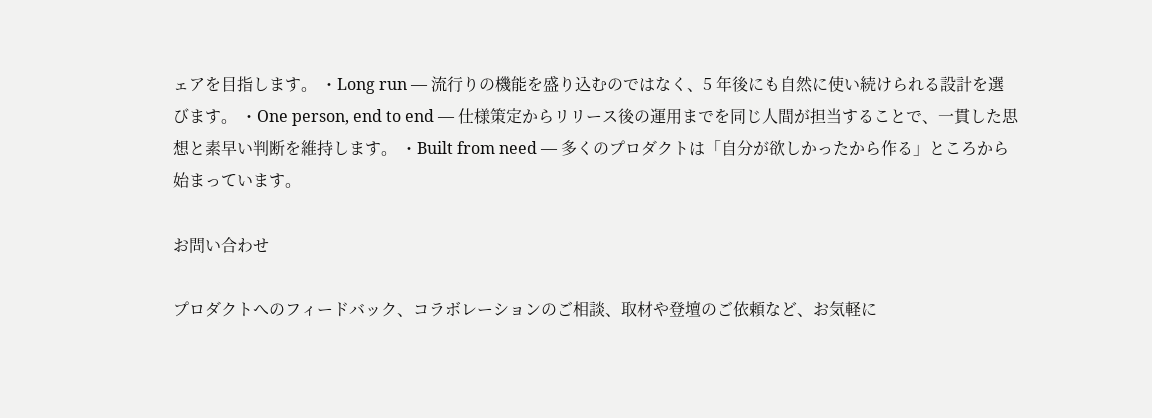ェアを目指します。 ・Long run — 流行りの機能を盛り込むのではなく、5 年後にも自然に使い続けられる設計を選びます。 ・One person, end to end — 仕様策定からリリース後の運用までを同じ人間が担当することで、一貫した思想と素早い判断を維持します。 ・Built from need — 多くのプロダクトは「自分が欲しかったから作る」ところから始まっています。

お問い合わせ

プロダクトへのフィードバック、コラボレーションのご相談、取材や登壇のご依頼など、お気軽に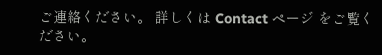ご連絡ください。 詳しくは Contact ページ をご覧ください。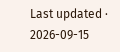Last updated · 2026-09-15